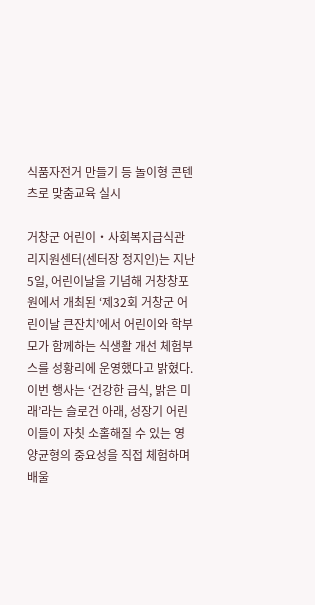식품자전거 만들기 등 놀이형 콘텐츠로 맞춤교육 실시

거창군 어린이‧사회복지급식관리지원센터(센터장 정지인)는 지난 5일, 어린이날을 기념해 거창창포원에서 개최된 ‘제32회 거창군 어린이날 큰잔치’에서 어린이와 학부모가 함께하는 식생활 개선 체험부스를 성황리에 운영했다고 밝혔다.
이번 행사는 ‘건강한 급식, 밝은 미래’라는 슬로건 아래, 성장기 어린이들이 자칫 소홀해질 수 있는 영양균형의 중요성을 직접 체험하며 배울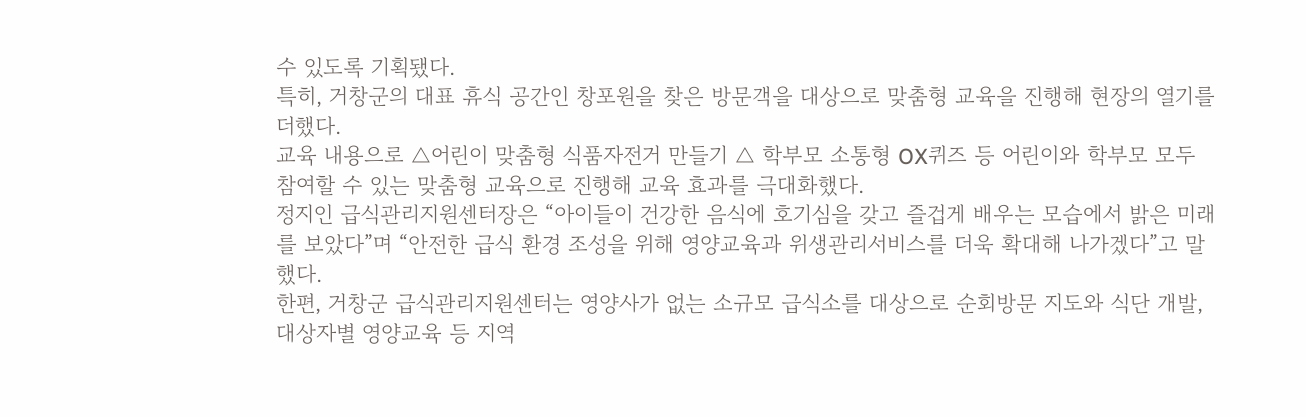수 있도록 기획됐다.
특히, 거창군의 대표 휴식 공간인 창포원을 찾은 방문객을 대상으로 맞춤형 교육을 진행해 현장의 열기를 더했다.
교육 내용으로 △어린이 맞춤형 식품자전거 만들기 △ 학부모 소통형 OX퀴즈 등 어린이와 학부모 모두 참여할 수 있는 맞춤형 교육으로 진행해 교육 효과를 극대화했다.
정지인 급식관리지원센터장은 “아이들이 건강한 음식에 호기심을 갖고 즐겁게 배우는 모습에서 밝은 미래를 보았다”며 “안전한 급식 환경 조성을 위해 영양교육과 위생관리서비스를 더욱 확대해 나가겠다”고 말했다.
한편, 거창군 급식관리지원센터는 영양사가 없는 소규모 급식소를 대상으로 순회방문 지도와 식단 개발, 대상자별 영양교육 등 지역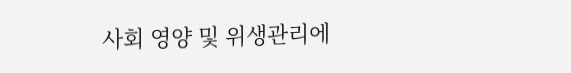사회 영양 및 위생관리에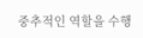중추적인 역할을 수행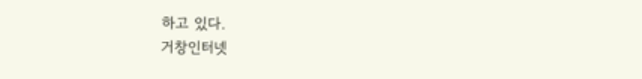하고 있다.
거창인터넷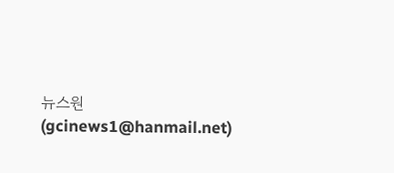뉴스원(gcinews1@hanmail.net)